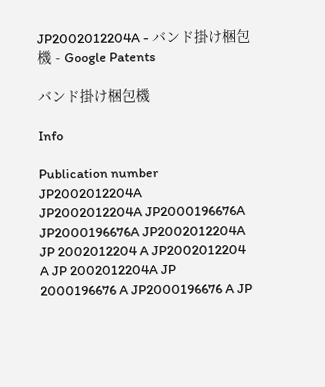JP2002012204A - バンド掛け梱包機 - Google Patents

バンド掛け梱包機

Info

Publication number
JP2002012204A
JP2002012204A JP2000196676A JP2000196676A JP2002012204A JP 2002012204 A JP2002012204 A JP 2002012204A JP 2000196676 A JP2000196676 A JP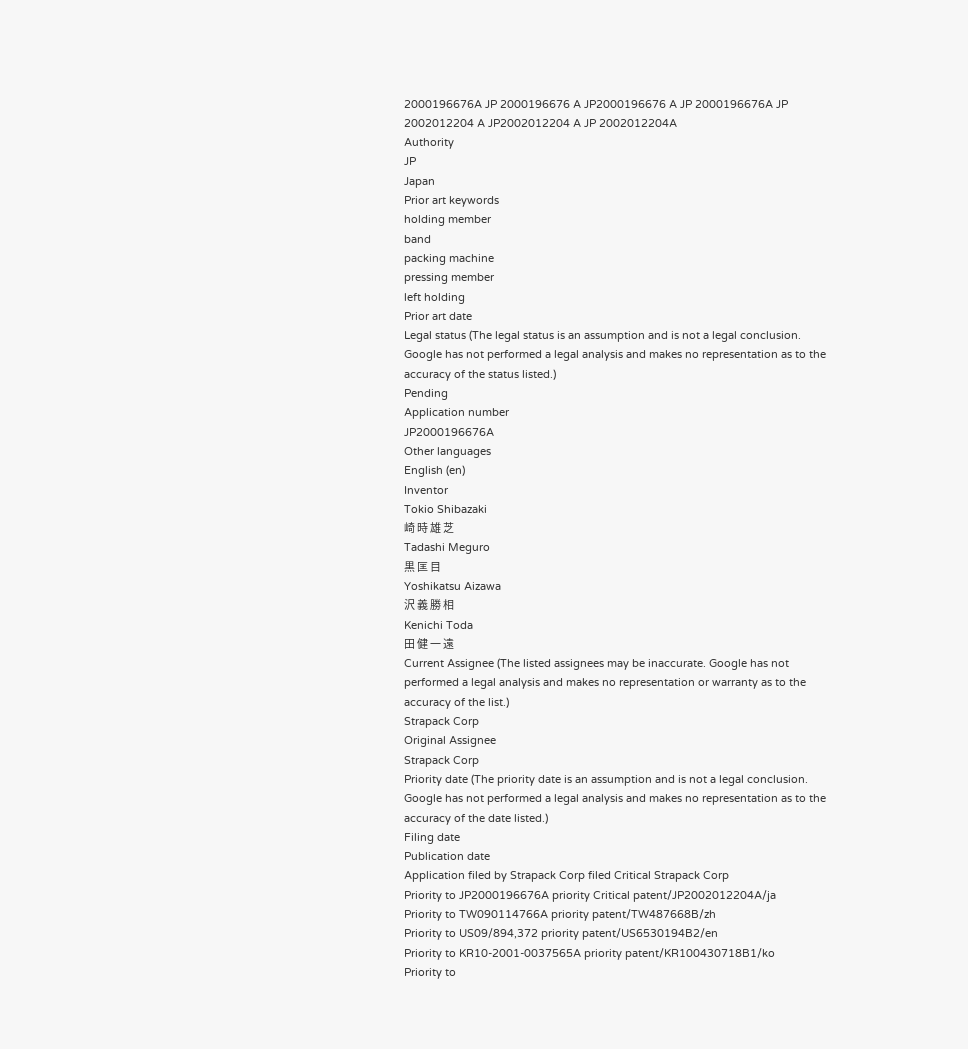2000196676A JP 2000196676 A JP2000196676 A JP 2000196676A JP 2002012204 A JP2002012204 A JP 2002012204A
Authority
JP
Japan
Prior art keywords
holding member
band
packing machine
pressing member
left holding
Prior art date
Legal status (The legal status is an assumption and is not a legal conclusion. Google has not performed a legal analysis and makes no representation as to the accuracy of the status listed.)
Pending
Application number
JP2000196676A
Other languages
English (en)
Inventor
Tokio Shibazaki
崎 時 雄 芝
Tadashi Meguro
黒 匡 目
Yoshikatsu Aizawa
沢 義 勝 相
Kenichi Toda
田 健 一 遠
Current Assignee (The listed assignees may be inaccurate. Google has not performed a legal analysis and makes no representation or warranty as to the accuracy of the list.)
Strapack Corp
Original Assignee
Strapack Corp
Priority date (The priority date is an assumption and is not a legal conclusion. Google has not performed a legal analysis and makes no representation as to the accuracy of the date listed.)
Filing date
Publication date
Application filed by Strapack Corp filed Critical Strapack Corp
Priority to JP2000196676A priority Critical patent/JP2002012204A/ja
Priority to TW090114766A priority patent/TW487668B/zh
Priority to US09/894,372 priority patent/US6530194B2/en
Priority to KR10-2001-0037565A priority patent/KR100430718B1/ko
Priority to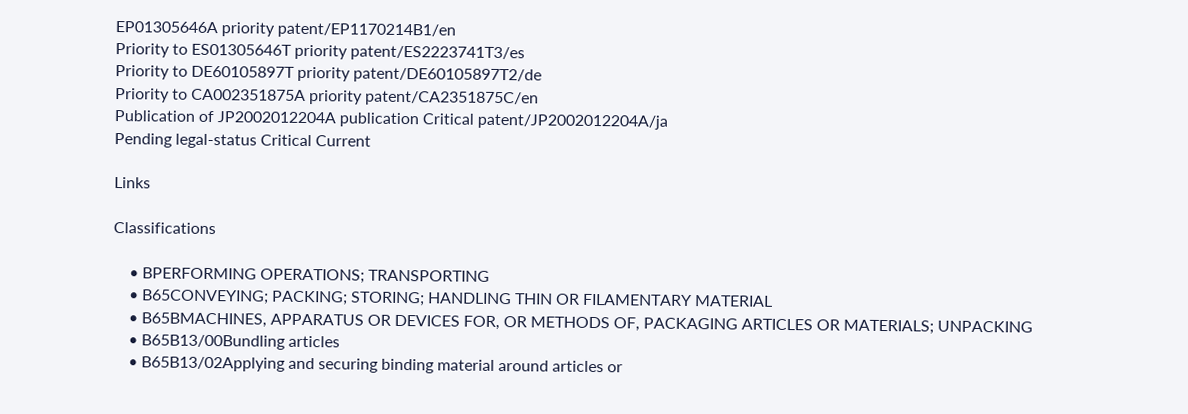EP01305646A priority patent/EP1170214B1/en
Priority to ES01305646T priority patent/ES2223741T3/es
Priority to DE60105897T priority patent/DE60105897T2/de
Priority to CA002351875A priority patent/CA2351875C/en
Publication of JP2002012204A publication Critical patent/JP2002012204A/ja
Pending legal-status Critical Current

Links

Classifications

    • BPERFORMING OPERATIONS; TRANSPORTING
    • B65CONVEYING; PACKING; STORING; HANDLING THIN OR FILAMENTARY MATERIAL
    • B65BMACHINES, APPARATUS OR DEVICES FOR, OR METHODS OF, PACKAGING ARTICLES OR MATERIALS; UNPACKING
    • B65B13/00Bundling articles
    • B65B13/02Applying and securing binding material around articles or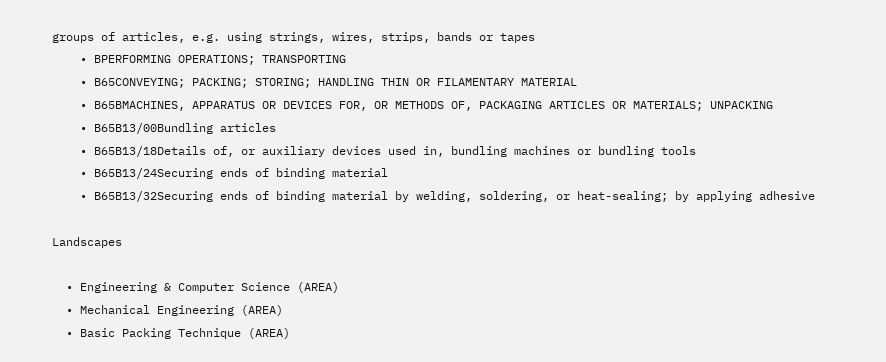groups of articles, e.g. using strings, wires, strips, bands or tapes
    • BPERFORMING OPERATIONS; TRANSPORTING
    • B65CONVEYING; PACKING; STORING; HANDLING THIN OR FILAMENTARY MATERIAL
    • B65BMACHINES, APPARATUS OR DEVICES FOR, OR METHODS OF, PACKAGING ARTICLES OR MATERIALS; UNPACKING
    • B65B13/00Bundling articles
    • B65B13/18Details of, or auxiliary devices used in, bundling machines or bundling tools
    • B65B13/24Securing ends of binding material
    • B65B13/32Securing ends of binding material by welding, soldering, or heat-sealing; by applying adhesive

Landscapes

  • Engineering & Computer Science (AREA)
  • Mechanical Engineering (AREA)
  • Basic Packing Technique (AREA)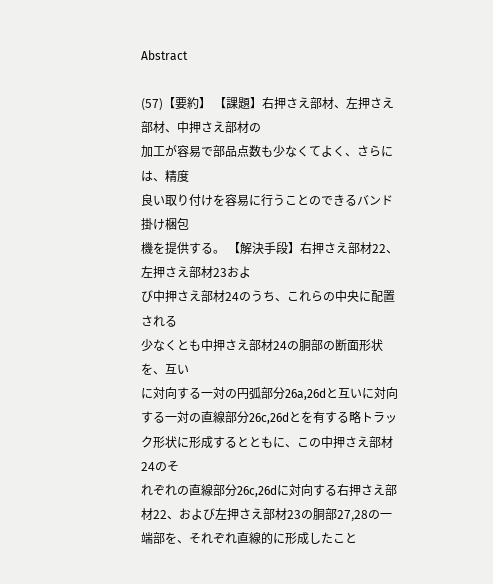Abstract

(57)【要約】 【課題】右押さえ部材、左押さえ部材、中押さえ部材の
加工が容易で部品点数も少なくてよく、さらには、精度
良い取り付けを容易に行うことのできるバンド掛け梱包
機を提供する。 【解決手段】右押さえ部材22、左押さえ部材23およ
び中押さえ部材24のうち、これらの中央に配置される
少なくとも中押さえ部材24の胴部の断面形状を、互い
に対向する一対の円弧部分26a,26dと互いに対向
する一対の直線部分26c,26dとを有する略トラッ
ク形状に形成するとともに、この中押さえ部材24のそ
れぞれの直線部分26c,26dに対向する右押さえ部
材22、および左押さえ部材23の胴部27,28の一
端部を、それぞれ直線的に形成したこと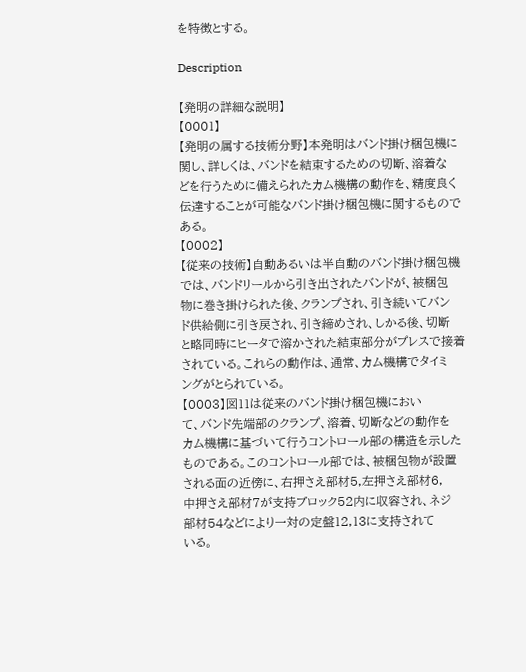を特徴とする。

Description

【発明の詳細な説明】
【0001】
【発明の属する技術分野】本発明はバンド掛け梱包機に
関し、詳しくは、バンドを結束するための切断、溶着な
どを行うために備えられたカム機構の動作を、精度良く
伝達することが可能なバンド掛け梱包機に関するもので
ある。
【0002】
【従来の技術】自動あるいは半自動のバンド掛け梱包機
では、バンドリールから引き出されたバンドが、被梱包
物に巻き掛けられた後、クランプされ、引き続いてバン
ド供給側に引き戻され、引き締めされ、しかる後、切断
と略同時にヒータで溶かされた結束部分がプレスで接着
されている。これらの動作は、通常、カム機構でタイミ
ングがとられている。
【0003】図11は従来のバンド掛け梱包機におい
て、バンド先端部のクランプ、溶着、切断などの動作を
カム機構に基づいて行うコントロール部の構造を示した
ものである。このコントロール部では、被梱包物が設置
される面の近傍に、右押さえ部材5,左押さえ部材6,
中押さえ部材7が支持ブロック52内に収容され、ネジ
部材54などにより一対の定盤12,13に支持されて
いる。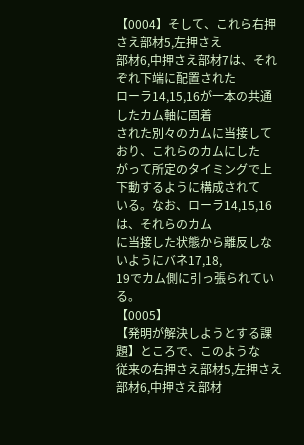【0004】そして、これら右押さえ部材5,左押さえ
部材6,中押さえ部材7は、それぞれ下端に配置された
ローラ14,15,16が一本の共通したカム軸に固着
された別々のカムに当接しており、これらのカムにした
がって所定のタイミングで上下動するように構成されて
いる。なお、ローラ14,15,16は、それらのカム
に当接した状態から離反しないようにバネ17,18,
19でカム側に引っ張られている。
【0005】
【発明が解決しようとする課題】ところで、このような
従来の右押さえ部材5,左押さえ部材6,中押さえ部材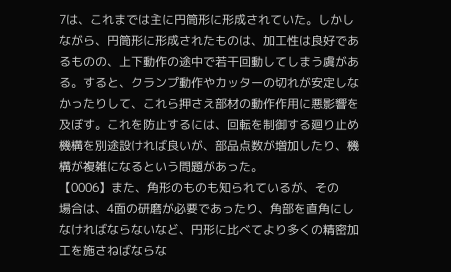7は、これまでは主に円筒形に形成されていた。しかし
ながら、円筒形に形成されたものは、加工性は良好であ
るものの、上下動作の途中で若干回動してしまう虞があ
る。すると、クランプ動作やカッターの切れが安定しな
かったりして、これら押さえ部材の動作作用に悪影響を
及ぼす。これを防止するには、回転を制御する廻り止め
機構を別途設ければ良いが、部品点数が増加したり、機
構が複雑になるという問題があった。
【0006】また、角形のものも知られているが、その
場合は、4面の研磨が必要であったり、角部を直角にし
なければならないなど、円形に比べてより多くの精密加
工を施さねばならな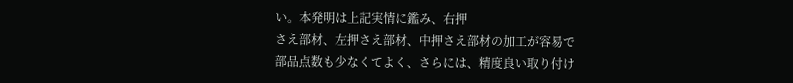い。本発明は上記実情に鑑み、右押
さえ部材、左押さえ部材、中押さえ部材の加工が容易で
部品点数も少なくてよく、さらには、精度良い取り付け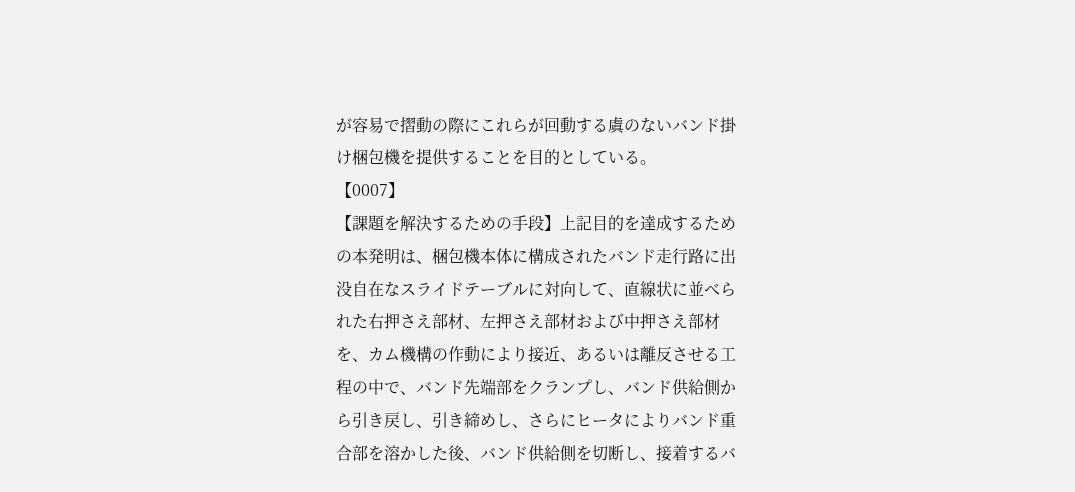が容易で摺動の際にこれらが回動する虞のないバンド掛
け梱包機を提供することを目的としている。
【0007】
【課題を解決するための手段】上記目的を達成するため
の本発明は、梱包機本体に構成されたバンド走行路に出
没自在なスライドテーブルに対向して、直線状に並べら
れた右押さえ部材、左押さえ部材および中押さえ部材
を、カム機構の作動により接近、あるいは離反させる工
程の中で、バンド先端部をクランプし、バンド供給側か
ら引き戻し、引き締めし、さらにヒータによりバンド重
合部を溶かした後、バンド供給側を切断し、接着するバ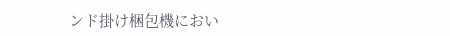ンド掛け梱包機におい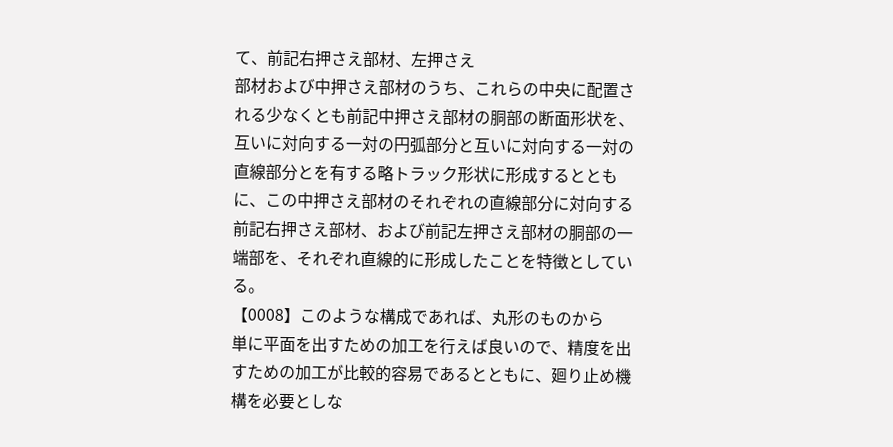て、前記右押さえ部材、左押さえ
部材および中押さえ部材のうち、これらの中央に配置さ
れる少なくとも前記中押さえ部材の胴部の断面形状を、
互いに対向する一対の円弧部分と互いに対向する一対の
直線部分とを有する略トラック形状に形成するととも
に、この中押さえ部材のそれぞれの直線部分に対向する
前記右押さえ部材、および前記左押さえ部材の胴部の一
端部を、それぞれ直線的に形成したことを特徴としてい
る。
【0008】このような構成であれば、丸形のものから
単に平面を出すための加工を行えば良いので、精度を出
すための加工が比較的容易であるとともに、廻り止め機
構を必要としな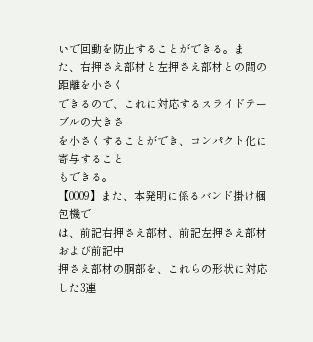いで回動を防止することができる。ま
た、右押さえ部材と左押さえ部材との間の距離を小さく
できるので、これに対応するスライドテーブルの大きさ
を小さくすることができ、コンパクト化に寄与すること
もできる。
【0009】また、本発明に係るバンド掛け梱包機で
は、前記右押さえ部材、前記左押さえ部材および前記中
押さえ部材の胴部を、これらの形状に対応した3連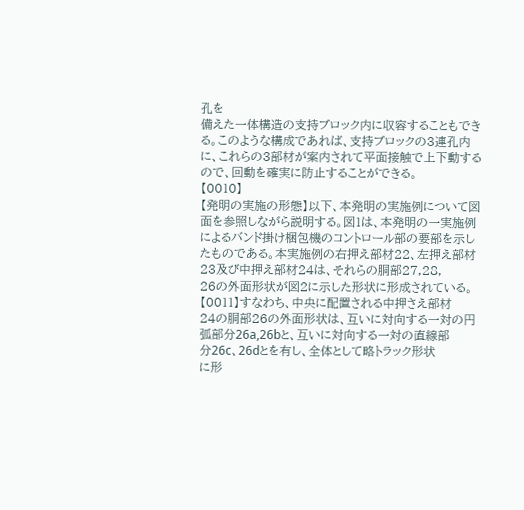孔を
備えた一体構造の支持ブロック内に収容することもでき
る。このような構成であれば、支持ブロックの3連孔内
に、これらの3部材が案内されて平面接触で上下動する
ので、回動を確実に防止することができる。
【0010】
【発明の実施の形態】以下、本発明の実施例について図
面を参照しながら説明する。図1は、本発明の一実施例
によるバンド掛け梱包機のコントロール部の要部を示し
たものである。本実施例の右押え部材22、左押え部材
23及び中押え部材24は、それらの胴部27,28,
26の外面形状が図2に示した形状に形成されている。
【0011】すなわち、中央に配置される中押さえ部材
24の胴部26の外面形状は、互いに対向する一対の円
弧部分26a,26bと、互いに対向する一対の直線部
分26c、26dとを有し、全体として略トラック形状
に形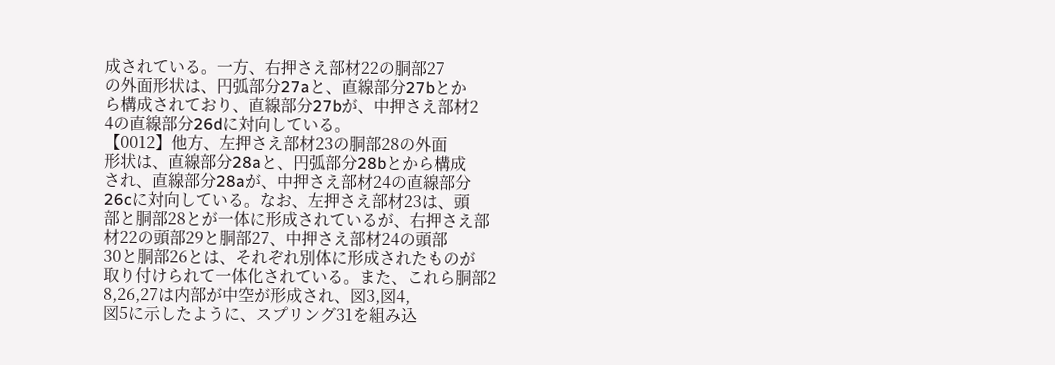成されている。一方、右押さえ部材22の胴部27
の外面形状は、円弧部分27aと、直線部分27bとか
ら構成されており、直線部分27bが、中押さえ部材2
4の直線部分26dに対向している。
【0012】他方、左押さえ部材23の胴部28の外面
形状は、直線部分28aと、円弧部分28bとから構成
され、直線部分28aが、中押さえ部材24の直線部分
26cに対向している。なお、左押さえ部材23は、頭
部と胴部28とが一体に形成されているが、右押さえ部
材22の頭部29と胴部27、中押さえ部材24の頭部
30と胴部26とは、それぞれ別体に形成されたものが
取り付けられて一体化されている。また、これら胴部2
8,26,27は内部が中空が形成され、図3,図4,
図5に示したように、スプリング31を組み込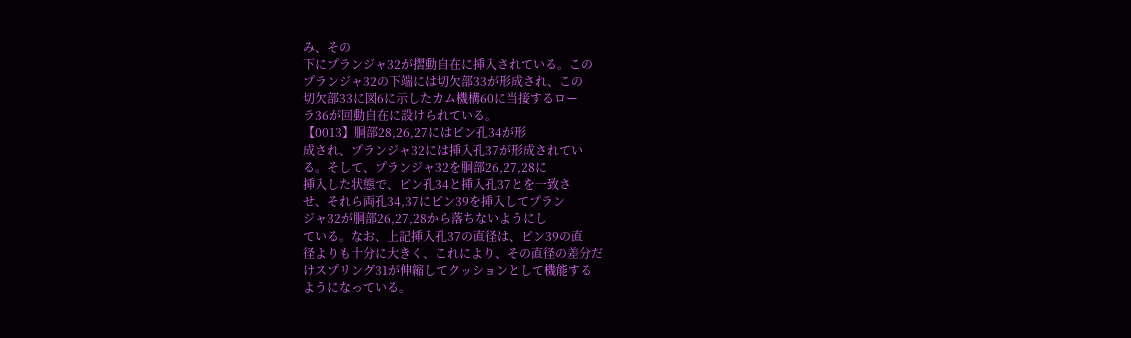み、その
下にプランジャ32が摺動自在に挿入されている。この
プランジャ32の下端には切欠部33が形成され、この
切欠部33に図6に示したカム機構60に当接するロー
ラ36が回動自在に設けられている。
【0013】胴部28,26,27にはピン孔34が形
成され、プランジャ32には挿入孔37が形成されてい
る。そして、プランジャ32を胴部26,27,28に
挿入した状態で、ピン孔34と挿入孔37とを一致さ
せ、それら両孔34,37にピン39を挿入してプラン
ジャ32が胴部26,27,28から落ちないようにし
ている。なお、上記挿入孔37の直径は、ピン39の直
径よりも十分に大きく、これにより、その直径の差分だ
けスプリング31が伸縮してクッションとして機能する
ようになっている。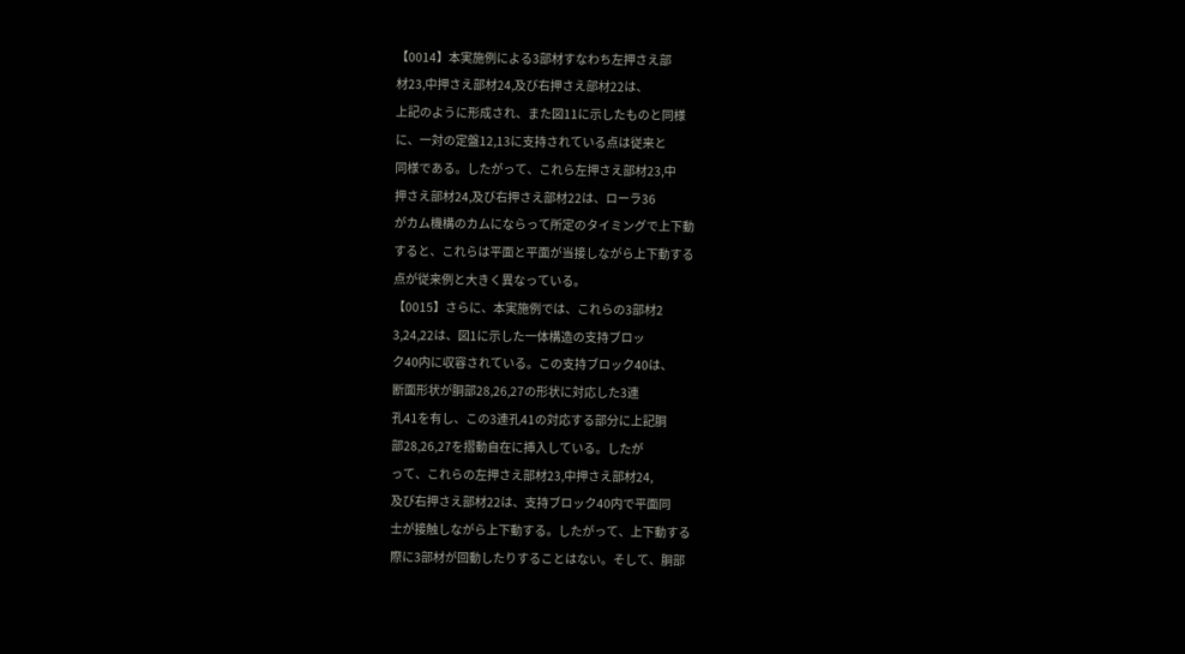【0014】本実施例による3部材すなわち左押さえ部
材23,中押さえ部材24,及び右押さえ部材22は、
上記のように形成され、また図11に示したものと同様
に、一対の定盤12,13に支持されている点は従来と
同様である。したがって、これら左押さえ部材23,中
押さえ部材24,及び右押さえ部材22は、ローラ36
がカム機構のカムにならって所定のタイミングで上下動
すると、これらは平面と平面が当接しながら上下動する
点が従来例と大きく異なっている。
【0015】さらに、本実施例では、これらの3部材2
3,24,22は、図1に示した一体構造の支持ブロッ
ク40内に収容されている。この支持ブロック40は、
断面形状が胴部28,26,27の形状に対応した3連
孔41を有し、この3連孔41の対応する部分に上記胴
部28,26,27を摺動自在に挿入している。したが
って、これらの左押さえ部材23,中押さえ部材24,
及び右押さえ部材22は、支持ブロック40内で平面同
士が接触しながら上下動する。したがって、上下動する
際に3部材が回動したりすることはない。そして、胴部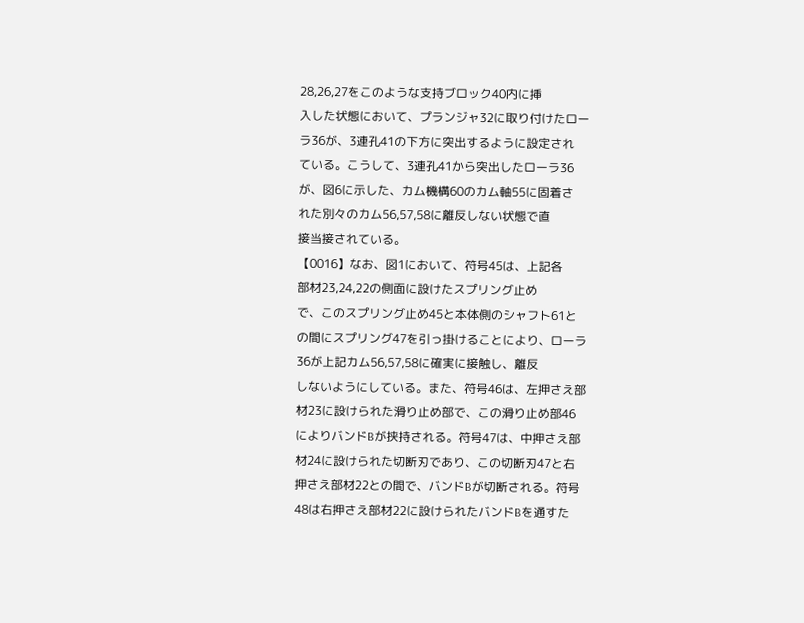28,26,27をこのような支持ブロック40内に挿
入した状態において、プランジャ32に取り付けたロー
ラ36が、3連孔41の下方に突出するように設定され
ている。こうして、3連孔41から突出したローラ36
が、図6に示した、カム機構60のカム軸55に固着さ
れた別々のカム56,57,58に離反しない状態で直
接当接されている。
【0016】なお、図1において、符号45は、上記各
部材23,24,22の側面に設けたスプリング止め
で、このスプリング止め45と本体側のシャフト61と
の間にスプリング47を引っ掛けることにより、ローラ
36が上記カム56,57,58に確実に接触し、離反
しないようにしている。また、符号46は、左押さえ部
材23に設けられた滑り止め部で、この滑り止め部46
によりバンドBが挟持される。符号47は、中押さえ部
材24に設けられた切断刃であり、この切断刃47と右
押さえ部材22との間で、バンドBが切断される。符号
48は右押さえ部材22に設けられたバンドBを通すた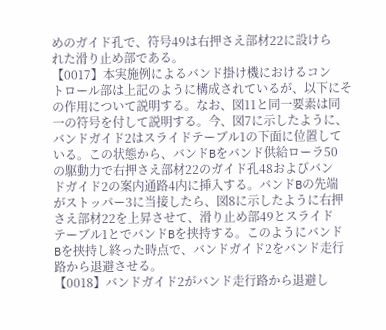めのガイド孔で、符号49は右押さえ部材22に設けら
れた滑り止め部である。
【0017】本実施例によるバンド掛け機におけるコン
トロール部は上記のように構成されているが、以下にそ
の作用について説明する。なお、図11と同一要素は同
一の符号を付して説明する。今、図7に示したように、
バンドガイド2はスライドテーブル1の下面に位置して
いる。この状態から、バンドBをバンド供給ローラ50
の駆動力で右押さえ部材22のガイド孔48およびバン
ドガイド2の案内通路4内に挿入する。バンドBの先端
がストッパー3に当接したら、図8に示したように右押
さえ部材22を上昇させて、滑り止め部49とスライド
テーブル1とでバンドBを挟持する。このようにバンド
Bを挟持し終った時点で、バンドガイド2をバンド走行
路から退避させる。
【0018】バンドガイド2がバンド走行路から退避し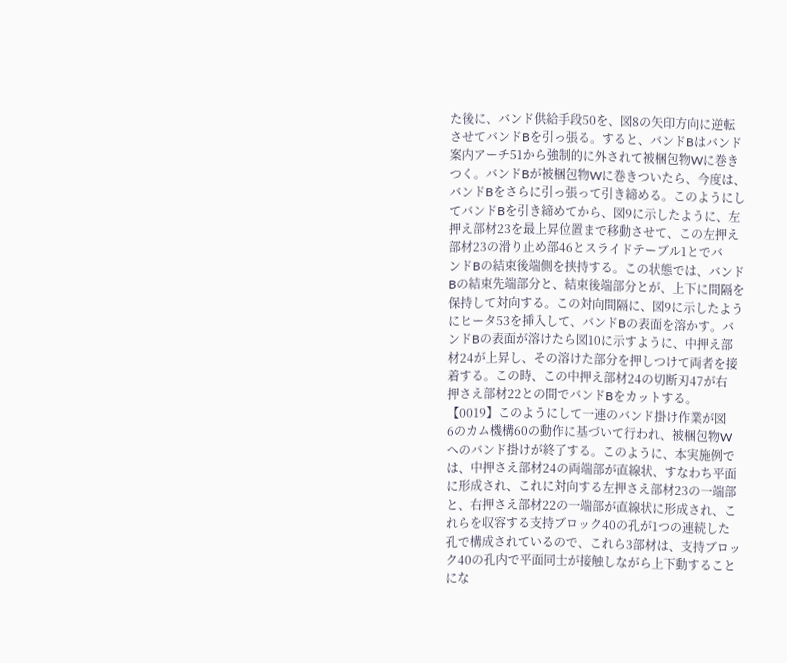た後に、バンド供給手段50を、図8の矢印方向に逆転
させてバンドBを引っ張る。すると、バンドBはバンド
案内アーチ51から強制的に外されて被梱包物Wに巻き
つく。バンドBが被梱包物Wに巻きついたら、今度は、
バンドBをさらに引っ張って引き締める。このようにし
てバンドBを引き締めてから、図9に示したように、左
押え部材23を最上昇位置まで移動させて、この左押え
部材23の滑り止め部46とスライドテーブル1とでバ
ンドBの結束後端側を挟持する。この状態では、バンド
Bの結束先端部分と、結束後端部分とが、上下に間隔を
保持して対向する。この対向間隔に、図9に示したよう
にヒータ53を挿入して、バンドBの表面を溶かす。バ
ンドBの表面が溶けたら図10に示すように、中押え部
材24が上昇し、その溶けた部分を押しつけて両者を接
着する。この時、この中押え部材24の切断刃47が右
押さえ部材22との間でバンドBをカットする。
【0019】このようにして一連のバンド掛け作業が図
6のカム機構60の動作に基づいて行われ、被梱包物W
へのバンド掛けが終了する。このように、本実施例で
は、中押さえ部材24の両端部が直線状、すなわち平面
に形成され、これに対向する左押さえ部材23の一端部
と、右押さえ部材22の一端部が直線状に形成され、こ
れらを収容する支持ブロック40の孔が1つの連続した
孔で構成されているので、これら3部材は、支持ブロッ
ク40の孔内で平面同士が接触しながら上下動すること
にな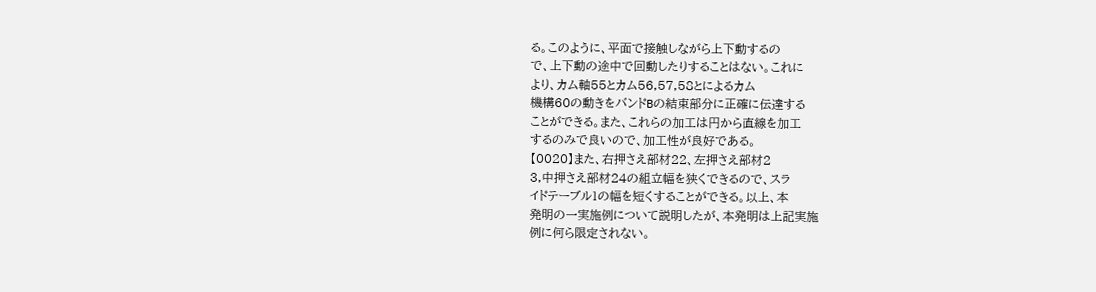る。このように、平面で接触しながら上下動するの
で、上下動の途中で回動したりすることはない。これに
より、カム軸55とカム56,57,58とによるカム
機構60の動きをバンドBの結束部分に正確に伝達する
ことができる。また、これらの加工は円から直線を加工
するのみで良いので、加工性が良好である。
【0020】また、右押さえ部材22、左押さえ部材2
3,中押さえ部材24の組立幅を狭くできるので、スラ
イドテーブル1の幅を短くすることができる。以上、本
発明の一実施例について説明したが、本発明は上記実施
例に何ら限定されない。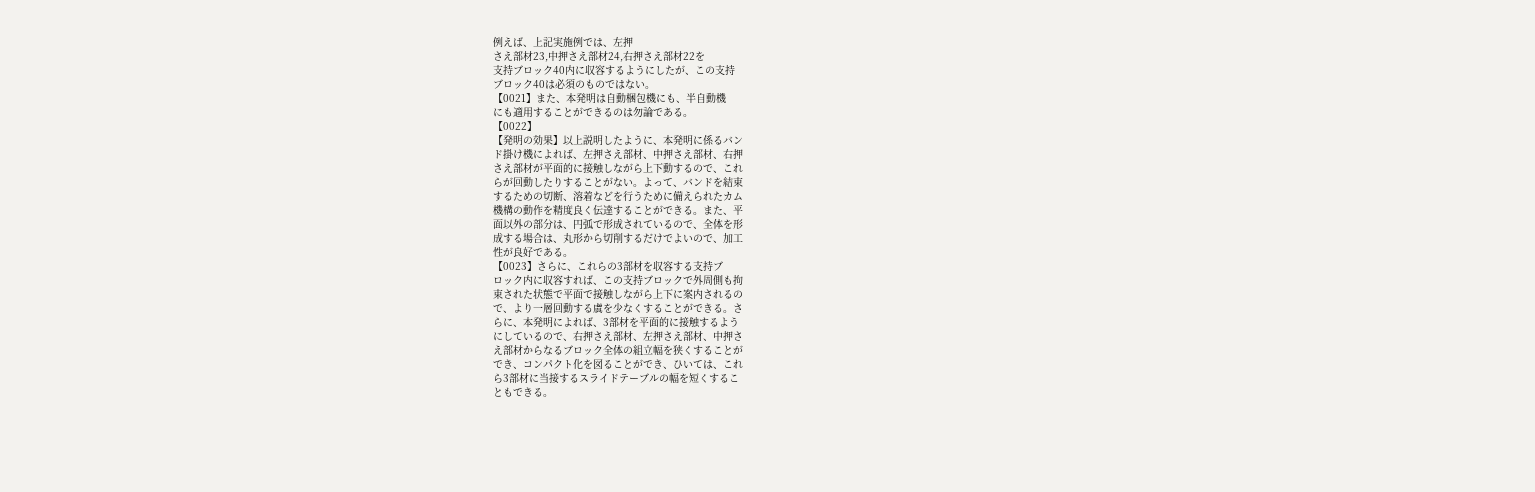例えば、上記実施例では、左押
さえ部材23,中押さえ部材24,右押さえ部材22を
支持ブロック40内に収容するようにしたが、この支持
ブロック40は必須のものではない。
【0021】また、本発明は自動梱包機にも、半自動機
にも適用することができるのは勿論である。
【0022】
【発明の効果】以上説明したように、本発明に係るバン
ド掛け機によれば、左押さえ部材、中押さえ部材、右押
さえ部材が平面的に接触しながら上下動するので、これ
らが回動したりすることがない。よって、バンドを結束
するための切断、溶着などを行うために備えられたカム
機構の動作を精度良く伝達することができる。また、平
面以外の部分は、円弧で形成されているので、全体を形
成する場合は、丸形から切削するだけでよいので、加工
性が良好である。
【0023】さらに、これらの3部材を収容する支持ブ
ロック内に収容すれば、この支持ブロックで外周側も拘
束された状態で平面で接触しながら上下に案内されるの
で、より一層回動する虞を少なくすることができる。さ
らに、本発明によれば、3部材を平面的に接触するよう
にしているので、右押さえ部材、左押さえ部材、中押さ
え部材からなるブロック全体の組立幅を狭くすることが
でき、コンパクト化を図ることができ、ひいては、これ
ら3部材に当接するスライドテーブルの幅を短くするこ
ともできる。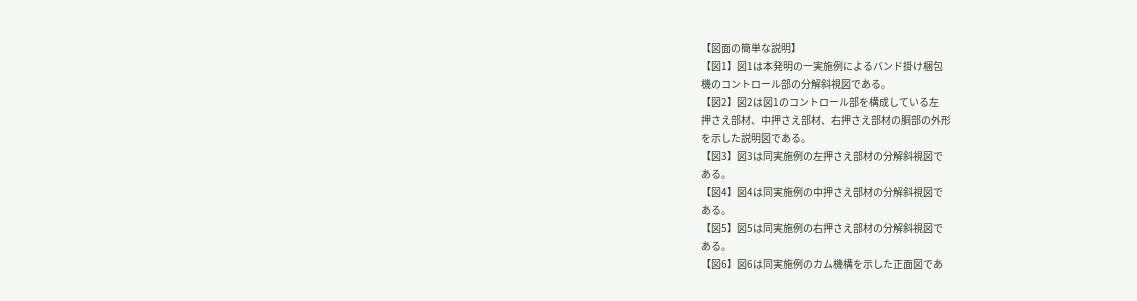【図面の簡単な説明】
【図1】図1は本発明の一実施例によるバンド掛け梱包
機のコントロール部の分解斜視図である。
【図2】図2は図1のコントロール部を構成している左
押さえ部材、中押さえ部材、右押さえ部材の胴部の外形
を示した説明図である。
【図3】図3は同実施例の左押さえ部材の分解斜視図で
ある。
【図4】図4は同実施例の中押さえ部材の分解斜視図で
ある。
【図5】図5は同実施例の右押さえ部材の分解斜視図で
ある。
【図6】図6は同実施例のカム機構を示した正面図であ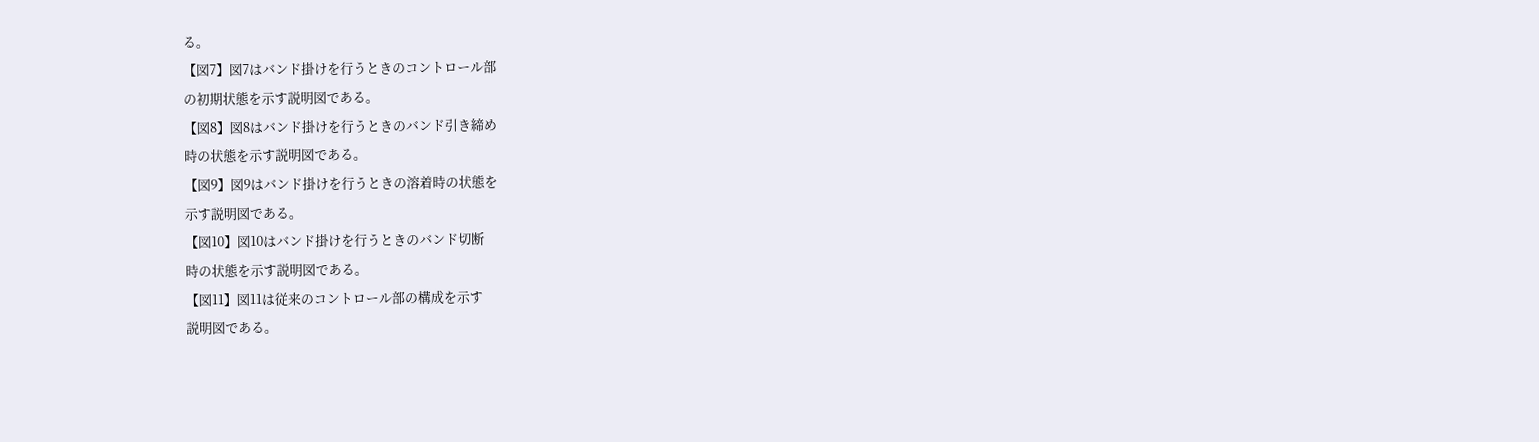る。
【図7】図7はバンド掛けを行うときのコントロール部
の初期状態を示す説明図である。
【図8】図8はバンド掛けを行うときのバンド引き締め
時の状態を示す説明図である。
【図9】図9はバンド掛けを行うときの溶着時の状態を
示す説明図である。
【図10】図10はバンド掛けを行うときのバンド切断
時の状態を示す説明図である。
【図11】図11は従来のコントロール部の構成を示す
説明図である。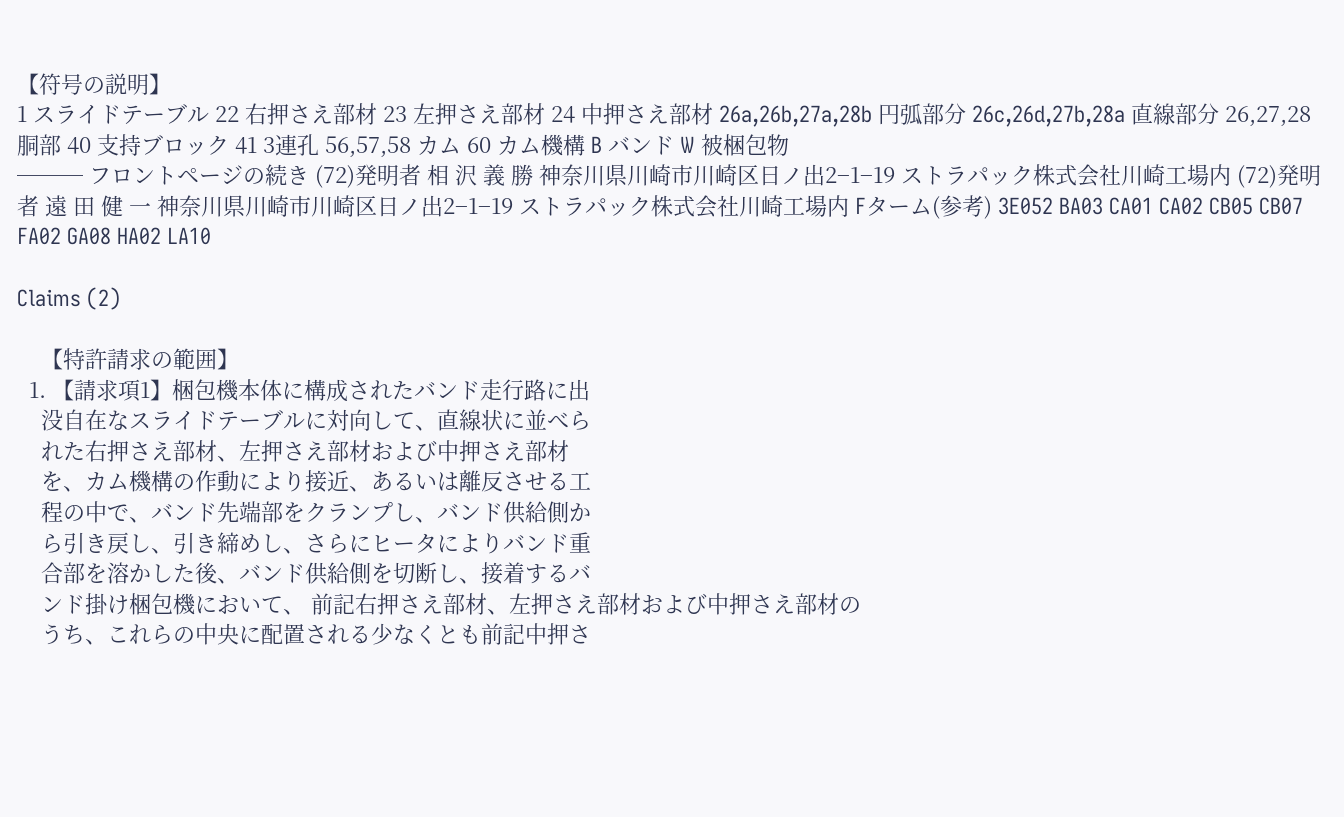【符号の説明】
1 スライドテーブル 22 右押さえ部材 23 左押さえ部材 24 中押さえ部材 26a,26b,27a,28b 円弧部分 26c,26d,27b,28a 直線部分 26,27,28 胴部 40 支持ブロック 41 3連孔 56,57,58 カム 60 カム機構 B バンド W 被梱包物
─── フロントページの続き (72)発明者 相 沢 義 勝 神奈川県川崎市川崎区日ノ出2−1−19 ストラパック株式会社川崎工場内 (72)発明者 遠 田 健 一 神奈川県川崎市川崎区日ノ出2−1−19 ストラパック株式会社川崎工場内 Fターム(参考) 3E052 BA03 CA01 CA02 CB05 CB07 FA02 GA08 HA02 LA10

Claims (2)

    【特許請求の範囲】
  1. 【請求項1】梱包機本体に構成されたバンド走行路に出
    没自在なスライドテーブルに対向して、直線状に並べら
    れた右押さえ部材、左押さえ部材および中押さえ部材
    を、カム機構の作動により接近、あるいは離反させる工
    程の中で、バンド先端部をクランプし、バンド供給側か
    ら引き戻し、引き締めし、さらにヒータによりバンド重
    合部を溶かした後、バンド供給側を切断し、接着するバ
    ンド掛け梱包機において、 前記右押さえ部材、左押さえ部材および中押さえ部材の
    うち、これらの中央に配置される少なくとも前記中押さ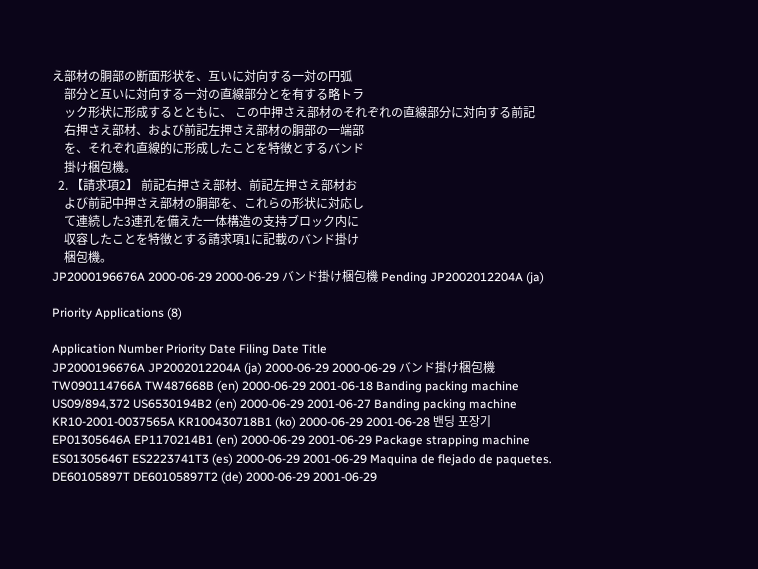え部材の胴部の断面形状を、互いに対向する一対の円弧
    部分と互いに対向する一対の直線部分とを有する略トラ
    ック形状に形成するとともに、 この中押さえ部材のそれぞれの直線部分に対向する前記
    右押さえ部材、および前記左押さえ部材の胴部の一端部
    を、それぞれ直線的に形成したことを特徴とするバンド
    掛け梱包機。
  2. 【請求項2】 前記右押さえ部材、前記左押さえ部材お
    よび前記中押さえ部材の胴部を、これらの形状に対応し
    て連続した3連孔を備えた一体構造の支持ブロック内に
    収容したことを特徴とする請求項1に記載のバンド掛け
    梱包機。
JP2000196676A 2000-06-29 2000-06-29 バンド掛け梱包機 Pending JP2002012204A (ja)

Priority Applications (8)

Application Number Priority Date Filing Date Title
JP2000196676A JP2002012204A (ja) 2000-06-29 2000-06-29 バンド掛け梱包機
TW090114766A TW487668B (en) 2000-06-29 2001-06-18 Banding packing machine
US09/894,372 US6530194B2 (en) 2000-06-29 2001-06-27 Banding packing machine
KR10-2001-0037565A KR100430718B1 (ko) 2000-06-29 2001-06-28 밴딩 포장기
EP01305646A EP1170214B1 (en) 2000-06-29 2001-06-29 Package strapping machine
ES01305646T ES2223741T3 (es) 2000-06-29 2001-06-29 Maquina de flejado de paquetes.
DE60105897T DE60105897T2 (de) 2000-06-29 2001-06-29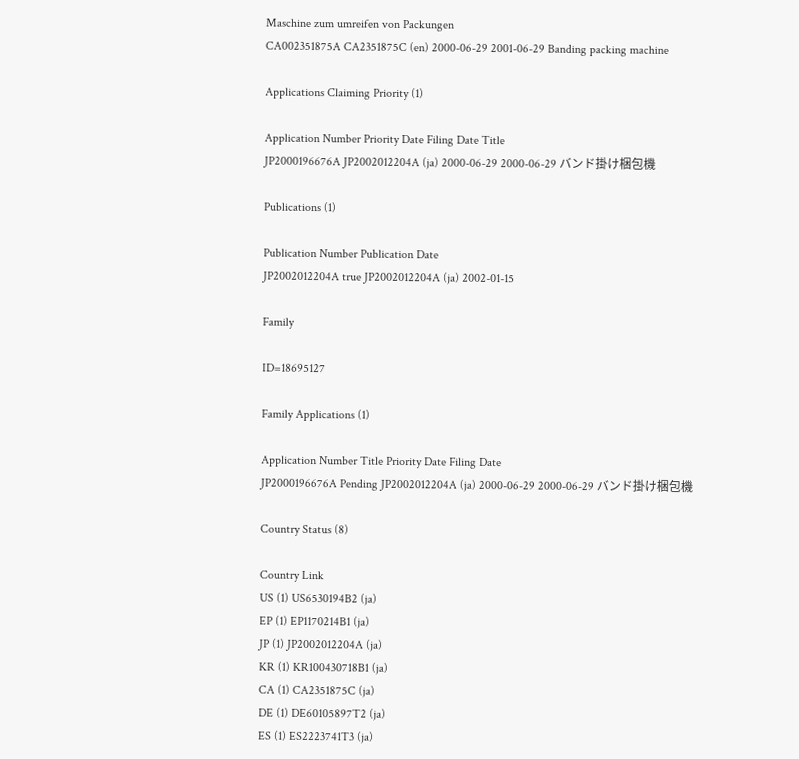Maschine zum umreifen von Packungen
CA002351875A CA2351875C (en) 2000-06-29 2001-06-29 Banding packing machine

Applications Claiming Priority (1)

Application Number Priority Date Filing Date Title
JP2000196676A JP2002012204A (ja) 2000-06-29 2000-06-29 バンド掛け梱包機

Publications (1)

Publication Number Publication Date
JP2002012204A true JP2002012204A (ja) 2002-01-15

Family

ID=18695127

Family Applications (1)

Application Number Title Priority Date Filing Date
JP2000196676A Pending JP2002012204A (ja) 2000-06-29 2000-06-29 バンド掛け梱包機

Country Status (8)

Country Link
US (1) US6530194B2 (ja)
EP (1) EP1170214B1 (ja)
JP (1) JP2002012204A (ja)
KR (1) KR100430718B1 (ja)
CA (1) CA2351875C (ja)
DE (1) DE60105897T2 (ja)
ES (1) ES2223741T3 (ja)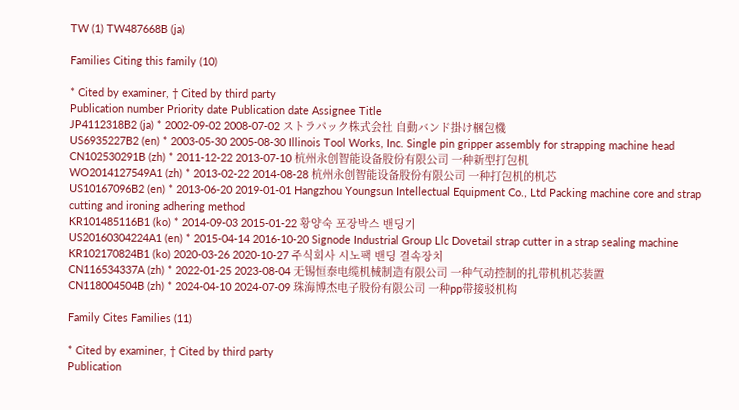TW (1) TW487668B (ja)

Families Citing this family (10)

* Cited by examiner, † Cited by third party
Publication number Priority date Publication date Assignee Title
JP4112318B2 (ja) * 2002-09-02 2008-07-02 ストラパック株式会社 自動バンド掛け梱包機
US6935227B2 (en) * 2003-05-30 2005-08-30 Illinois Tool Works, Inc. Single pin gripper assembly for strapping machine head
CN102530291B (zh) * 2011-12-22 2013-07-10 杭州永创智能设备股份有限公司 一种新型打包机
WO2014127549A1 (zh) * 2013-02-22 2014-08-28 杭州永创智能设备股份有限公司 一种打包机的机芯
US10167096B2 (en) * 2013-06-20 2019-01-01 Hangzhou Youngsun Intellectual Equipment Co., Ltd Packing machine core and strap cutting and ironing adhering method
KR101485116B1 (ko) * 2014-09-03 2015-01-22 황양숙 포장박스 밴딩기
US20160304224A1 (en) * 2015-04-14 2016-10-20 Signode Industrial Group Llc Dovetail strap cutter in a strap sealing machine
KR102170824B1 (ko) 2020-03-26 2020-10-27 주식회사 시노팩 밴딩 결속장치
CN116534337A (zh) * 2022-01-25 2023-08-04 无锡恒泰电缆机械制造有限公司 一种气动控制的扎带机机芯装置
CN118004504B (zh) * 2024-04-10 2024-07-09 珠海博杰电子股份有限公司 一种pp带接驳机构

Family Cites Families (11)

* Cited by examiner, † Cited by third party
Publication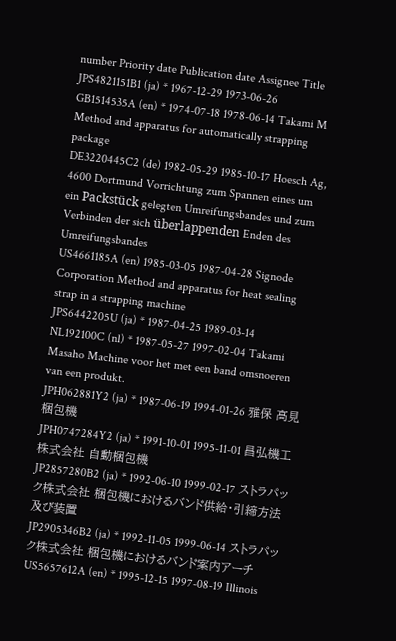number Priority date Publication date Assignee Title
JPS4821151B1 (ja) * 1967-12-29 1973-06-26
GB1514535A (en) * 1974-07-18 1978-06-14 Takami M Method and apparatus for automatically strapping package
DE3220445C2 (de) 1982-05-29 1985-10-17 Hoesch Ag, 4600 Dortmund Vorrichtung zum Spannen eines um ein Packstück gelegten Umreifungsbandes und zum Verbinden der sich überlappenden Enden des Umreifungsbandes
US4661185A (en) 1985-03-05 1987-04-28 Signode Corporation Method and apparatus for heat sealing strap in a strapping machine
JPS6442205U (ja) * 1987-04-25 1989-03-14
NL192100C (nl) * 1987-05-27 1997-02-04 Takami Masaho Machine voor het met een band omsnoeren van een produkt.
JPH062881Y2 (ja) * 1987-06-19 1994-01-26 雅保 高見 梱包機
JPH0747284Y2 (ja) * 1991-10-01 1995-11-01 昌弘機工株式会社 自動梱包機
JP2857280B2 (ja) * 1992-06-10 1999-02-17 ストラパック株式会社 梱包機におけるバンド供給・引締方法及び装置
JP2905346B2 (ja) * 1992-11-05 1999-06-14 ストラパック株式会社 梱包機におけるバンド案内アーチ
US5657612A (en) * 1995-12-15 1997-08-19 Illinois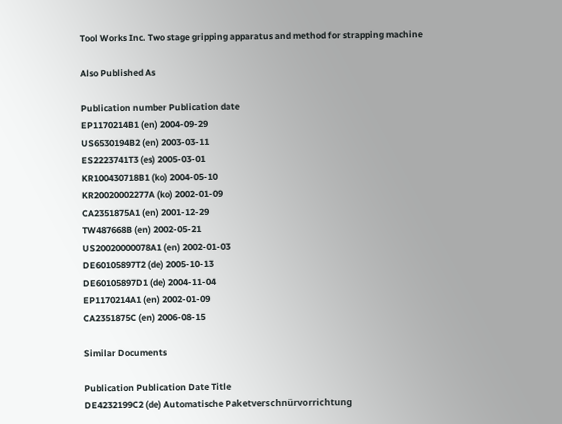Tool Works Inc. Two stage gripping apparatus and method for strapping machine

Also Published As

Publication number Publication date
EP1170214B1 (en) 2004-09-29
US6530194B2 (en) 2003-03-11
ES2223741T3 (es) 2005-03-01
KR100430718B1 (ko) 2004-05-10
KR20020002277A (ko) 2002-01-09
CA2351875A1 (en) 2001-12-29
TW487668B (en) 2002-05-21
US20020000078A1 (en) 2002-01-03
DE60105897T2 (de) 2005-10-13
DE60105897D1 (de) 2004-11-04
EP1170214A1 (en) 2002-01-09
CA2351875C (en) 2006-08-15

Similar Documents

Publication Publication Date Title
DE4232199C2 (de) Automatische Paketverschnürvorrichtung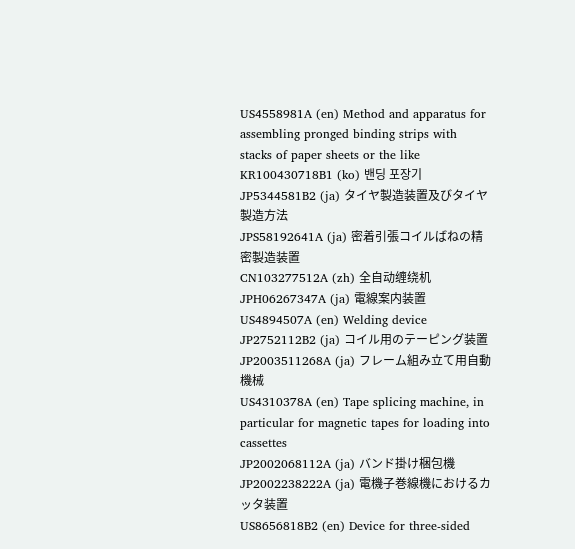US4558981A (en) Method and apparatus for assembling pronged binding strips with stacks of paper sheets or the like
KR100430718B1 (ko) 밴딩 포장기
JP5344581B2 (ja) タイヤ製造装置及びタイヤ製造方法
JPS58192641A (ja) 密着引張コイルばねの精密製造装置
CN103277512A (zh) 全自动缠绕机
JPH06267347A (ja) 電線案内装置
US4894507A (en) Welding device
JP2752112B2 (ja) コイル用のテーピング装置
JP2003511268A (ja) フレーム組み立て用自動機械
US4310378A (en) Tape splicing machine, in particular for magnetic tapes for loading into cassettes
JP2002068112A (ja) バンド掛け梱包機
JP2002238222A (ja) 電機子巻線機におけるカッタ装置
US8656818B2 (en) Device for three-sided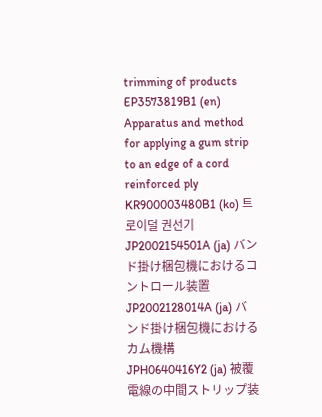trimming of products
EP3573819B1 (en) Apparatus and method for applying a gum strip to an edge of a cord reinforced ply
KR900003480B1 (ko) 트로이덜 권선기
JP2002154501A (ja) バンド掛け梱包機におけるコントロール装置
JP2002128014A (ja) バンド掛け梱包機におけるカム機構
JPH0640416Y2 (ja) 被覆電線の中間ストリップ装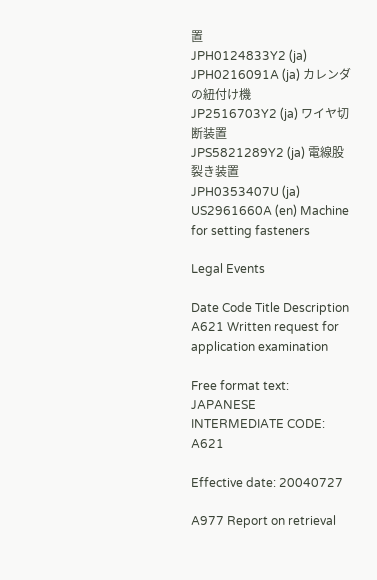置
JPH0124833Y2 (ja)
JPH0216091A (ja) カレンダの紐付け機
JP2516703Y2 (ja) ワイヤ切断装置
JPS5821289Y2 (ja) 電線股裂き装置
JPH0353407U (ja)
US2961660A (en) Machine for setting fasteners

Legal Events

Date Code Title Description
A621 Written request for application examination

Free format text: JAPANESE INTERMEDIATE CODE: A621

Effective date: 20040727

A977 Report on retrieval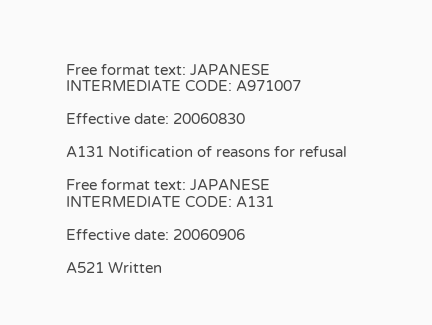Free format text: JAPANESE INTERMEDIATE CODE: A971007

Effective date: 20060830

A131 Notification of reasons for refusal

Free format text: JAPANESE INTERMEDIATE CODE: A131

Effective date: 20060906

A521 Written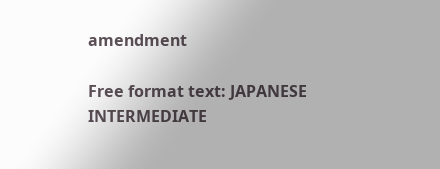amendment

Free format text: JAPANESE INTERMEDIATE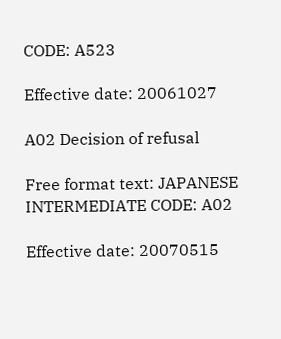CODE: A523

Effective date: 20061027

A02 Decision of refusal

Free format text: JAPANESE INTERMEDIATE CODE: A02

Effective date: 20070515